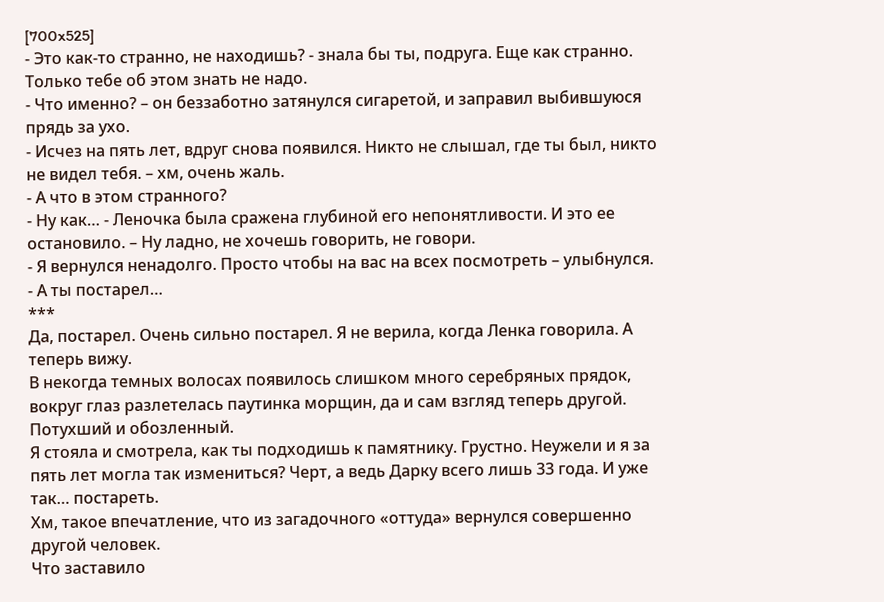[700x525]
- Это как-то странно, не находишь? - знала бы ты, подруга. Еще как странно. Только тебе об этом знать не надо.
- Что именно? – он беззаботно затянулся сигаретой, и заправил выбившуюся прядь за ухо.
- Исчез на пять лет, вдруг снова появился. Никто не слышал, где ты был, никто не видел тебя. – хм, очень жаль.
- А что в этом странного?
- Ну как… - Леночка была сражена глубиной его непонятливости. И это ее остановило. – Ну ладно, не хочешь говорить, не говори.
- Я вернулся ненадолго. Просто чтобы на вас на всех посмотреть – улыбнулся.
- А ты постарел…
***
Да, постарел. Очень сильно постарел. Я не верила, когда Ленка говорила. А теперь вижу.
В некогда темных волосах появилось слишком много серебряных прядок, вокруг глаз разлетелась паутинка морщин, да и сам взгляд теперь другой. Потухший и обозленный.
Я стояла и смотрела, как ты подходишь к памятнику. Грустно. Неужели и я за пять лет могла так измениться? Черт, а ведь Дарку всего лишь 33 года. И уже так… постареть.
Хм, такое впечатление, что из загадочного «оттуда» вернулся совершенно другой человек.
Что заставило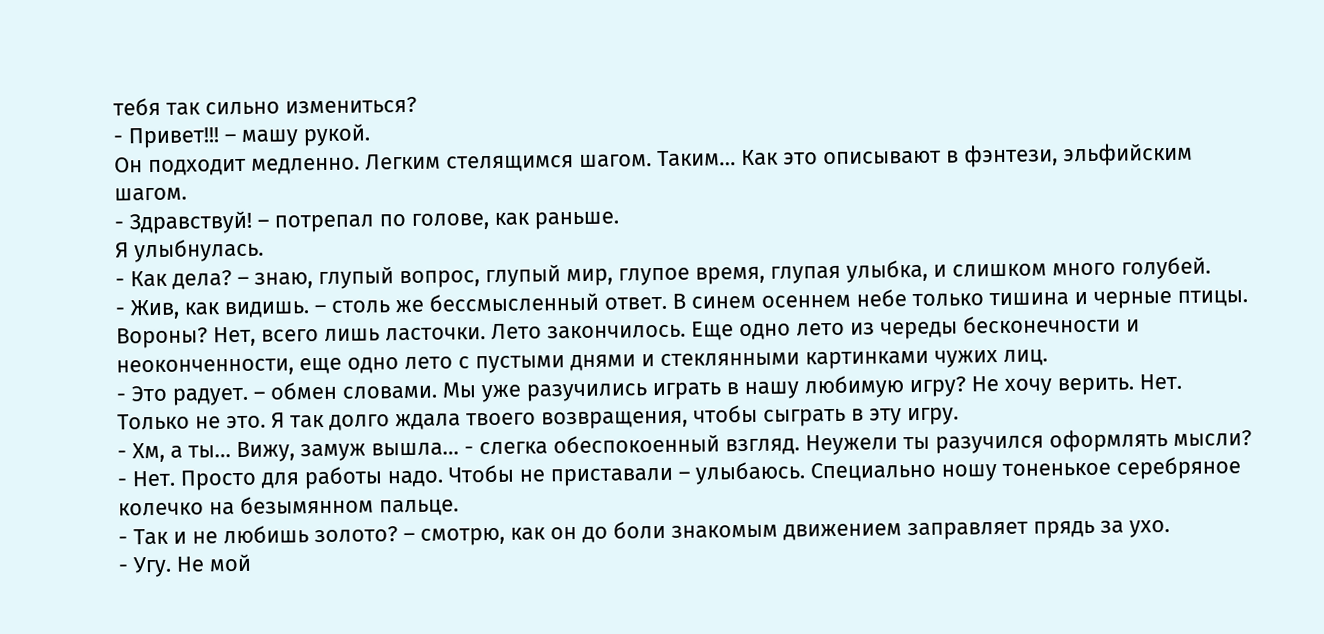тебя так сильно измениться?
- Привет!!! – машу рукой.
Он подходит медленно. Легким стелящимся шагом. Таким… Как это описывают в фэнтези, эльфийским шагом.
- Здравствуй! – потрепал по голове, как раньше.
Я улыбнулась.
- Как дела? – знаю, глупый вопрос, глупый мир, глупое время, глупая улыбка, и слишком много голубей.
- Жив, как видишь. – столь же бессмысленный ответ. В синем осеннем небе только тишина и черные птицы. Вороны? Нет, всего лишь ласточки. Лето закончилось. Еще одно лето из череды бесконечности и неоконченности, еще одно лето с пустыми днями и стеклянными картинками чужих лиц.
- Это радует. – обмен словами. Мы уже разучились играть в нашу любимую игру? Не хочу верить. Нет. Только не это. Я так долго ждала твоего возвращения, чтобы сыграть в эту игру.
- Хм, а ты… Вижу, замуж вышла… - слегка обеспокоенный взгляд. Неужели ты разучился оформлять мысли?
- Нет. Просто для работы надо. Чтобы не приставали – улыбаюсь. Специально ношу тоненькое серебряное колечко на безымянном пальце.
- Так и не любишь золото? – смотрю, как он до боли знакомым движением заправляет прядь за ухо.
- Угу. Не мой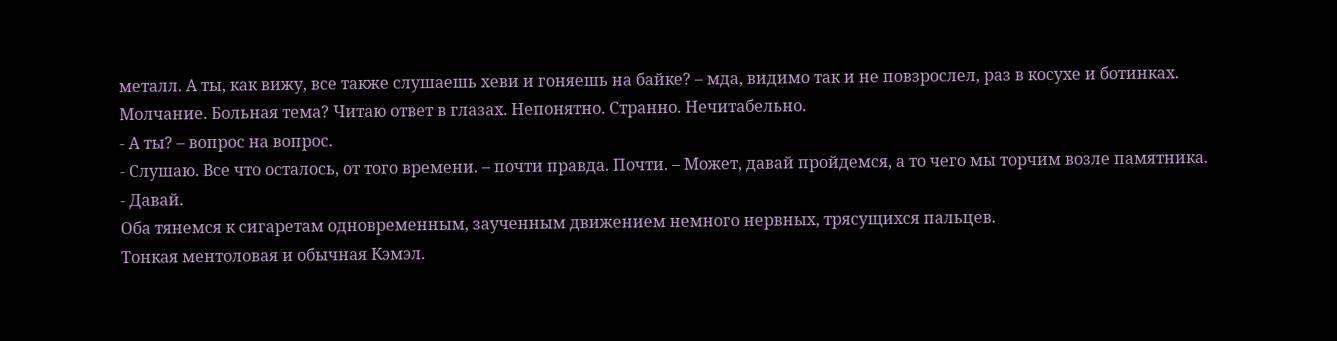металл. А ты, как вижу, все также слушаешь хеви и гоняешь на байке? – мда, видимо так и не повзрослел, раз в косухе и ботинках.
Молчание. Больная тема? Читаю ответ в глазах. Непонятно. Странно. Нечитабельно.
- А ты? – вопрос на вопрос.
- Слушаю. Все что осталось, от того времени. – почти правда. Почти. – Может, давай пройдемся, а то чего мы торчим возле памятника.
- Давай.
Оба тянемся к сигаретам одновременным, заученным движением немного нервных, трясущихся пальцев.
Тонкая ментоловая и обычная Кэмэл.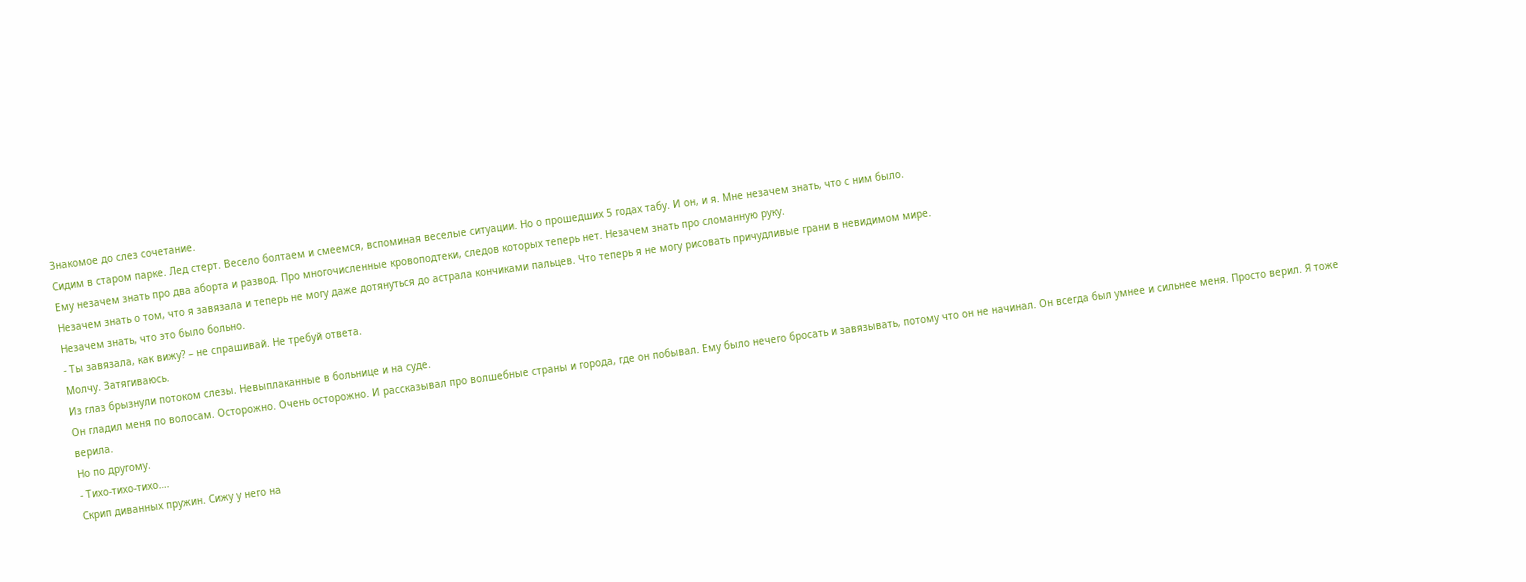Знакомое до слез сочетание.
Сидим в старом парке. Лед стерт. Весело болтаем и смеемся, вспоминая веселые ситуации. Но о прошедших 5 годах табу. И он, и я. Мне незачем знать, что с ним было.
Ему незачем знать про два аборта и развод. Про многочисленные кровоподтеки, следов которых теперь нет. Незачем знать про сломанную руку.
Незачем знать о том, что я завязала и теперь не могу даже дотянуться до астрала кончиками пальцев. Что теперь я не могу рисовать причудливые грани в невидимом мире.
Незачем знать, что это было больно.
- Ты завязала, как вижу? – не спрашивай. Не требуй ответа.
Молчу. Затягиваюсь.
Из глаз брызнули потоком слезы. Невыплаканные в больнице и на суде.
Он гладил меня по волосам. Осторожно. Очень осторожно. И рассказывал про волшебные страны и города, где он побывал. Ему было нечего бросать и завязывать, потому что он не начинал. Он всегда был умнее и сильнее меня. Просто верил. Я тоже верила.
Но по другому.
- Тихо-тихо-тихо….
Скрип диванных пружин. Сижу у него на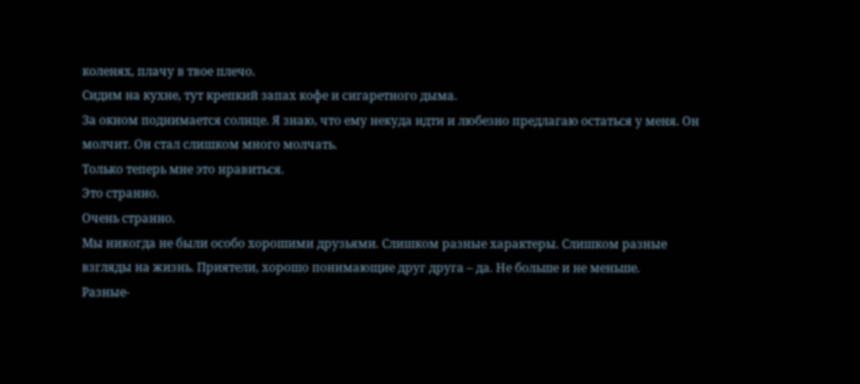коленях, плачу в твое плечо.
Сидим на кухне, тут крепкий запах кофе и сигаретного дыма.
За окном поднимается солнце. Я знаю, что ему некуда идти и любезно предлагаю остаться у меня. Он молчит. Он стал слишком много молчать.
Только теперь мне это нравиться.
Это странно.
Очень странно.
Мы никогда не были особо хорошими друзьями. Слишком разные характеры. Слишком разные взгляды на жизнь. Приятели, хорошо понимающие друг друга – да. Не больше и не меньше.
Разные-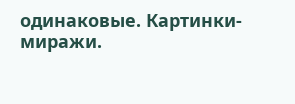одинаковые. Картинки-миражи.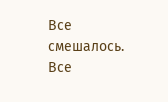Все смешалось. Все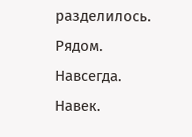разделилось.
Рядом. Навсегда. Навек.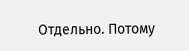Отдельно. Потому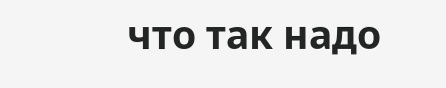что так надо